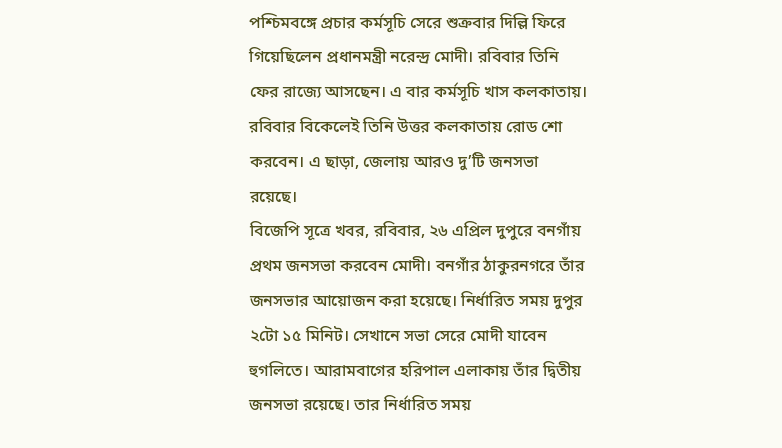পশ্চিমবঙ্গে প্রচার কর্মসূচি সেরে শুক্রবার দিল্লি ফিরে গিয়েছিলেন প্রধানমন্ত্রী নরেন্দ্র মোদী। রবিবার তিনি ফের রাজ্যে আসছেন। এ বার কর্মসূচি খাস কলকাতায়। রবিবার বিকেলেই তিনি উত্তর কলকাতায় রোড শো করবেন। এ ছাড়া, জেলায় আরও দু’টি জনসভা রয়েছে।
বিজেপি সূত্রে খবর, রবিবার, ২৬ এপ্রিল দুপুরে বনগাঁয় প্রথম জনসভা করবেন মোদী। বনগাঁর ঠাকুরনগরে তাঁর জনসভার আয়োজন করা হয়েছে। নির্ধারিত সময় দুপুর ২টো ১৫ মিনিট। সেখানে সভা সেরে মোদী যাবেন হুগলিতে। আরামবাগের হরিপাল এলাকায় তাঁর দ্বিতীয় জনসভা রয়েছে। তার নির্ধারিত সময়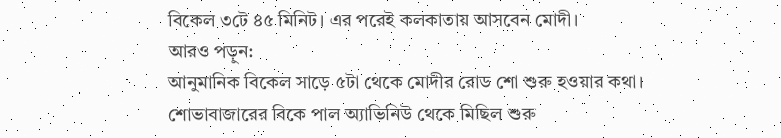বিকেল ৩টে ৪৫ মিনিট। এর পরেই কলকাতায় আসবেন মোদী।
আরও পড়ুন:
আনুমানিক বিকেল সাড়ে ৫টা থেকে মোদীর রোড শো শুরু হওয়ার কথা। শোভাবাজারের বিকে পাল অ্যাভিনিউ থেকে মিছিল শুরু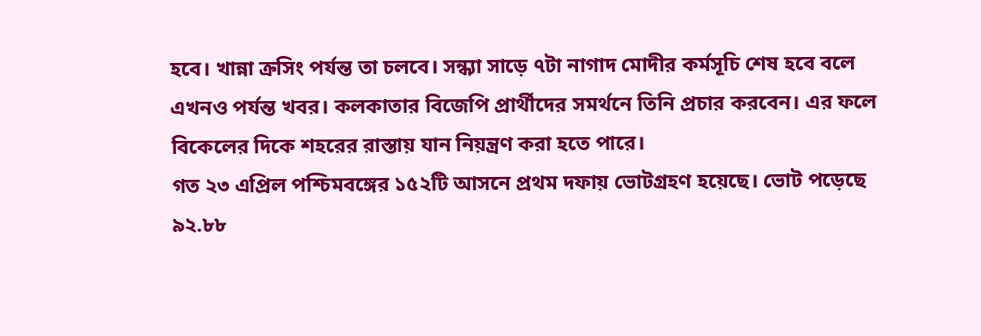হবে। খান্না ক্রসিং পর্যন্ত তা চলবে। সন্ধ্যা সাড়ে ৭টা নাগাদ মোদীর কর্মসূচি শেষ হবে বলে এখনও পর্যন্ত খবর। কলকাতার বিজেপি প্রার্থীদের সমর্থনে তিনি প্রচার করবেন। এর ফলে বিকেলের দিকে শহরের রাস্তায় যান নিয়ন্ত্রণ করা হতে পারে।
গত ২৩ এপ্রিল পশ্চিমবঙ্গের ১৫২টি আসনে প্রথম দফায় ভোটগ্রহণ হয়েছে। ভোট পড়েছে ৯২.৮৮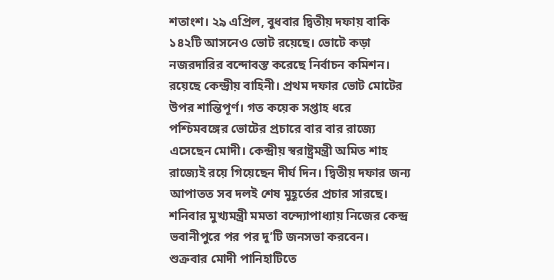শতাংশ। ২৯ এপ্রিল, বুধবার দ্বিতীয় দফায় বাকি ১৪২টি আসনেও ভোট রয়েছে। ভোটে কড়া নজরদারির বন্দোবস্ত করেছে নির্বাচন কমিশন। রয়েছে কেন্দ্রীয় বাহিনী। প্রথম দফার ভোট মোটের উপর শান্তিপূর্ণ। গত কয়েক সপ্তাহ ধরে পশ্চিমবঙ্গের ভোটের প্রচারে বার বার রাজ্যে এসেছেন মোদী। কেন্দ্রীয় স্বরাষ্ট্রমন্ত্রী অমিত শাহ রাজ্যেই রয়ে গিয়েছেন দীর্ঘ দিন। দ্বিতীয় দফার জন্য আপাতত সব দলই শেষ মুহূর্তের প্রচার সারছে। শনিবার মুখ্যমন্ত্রী মমতা বন্দ্যোপাধ্যায় নিজের কেন্দ্র ভবানীপুরে পর পর দু’টি জনসভা করবেন। শুক্রবার মোদী পানিহাটিতে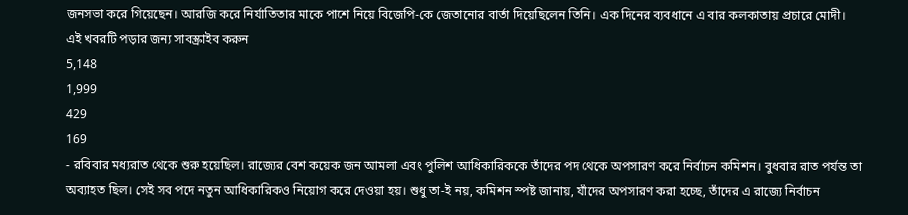জনসভা করে গিয়েছেন। আরজি করে নির্যাতিতার মাকে পাশে নিয়ে বিজেপি-কে জেতানোর বার্তা দিয়েছিলেন তিনি। এক দিনের ব্যবধানে এ বার কলকাতায় প্রচারে মোদী।
এই খবরটি পড়ার জন্য সাবস্ক্রাইব করুন
5,148
1,999
429
169
- রবিবার মধ্যরাত থেকে শুরু হয়েছিল। রাজ্যের বেশ কয়েক জন আমলা এবং পুলিশ আধিকারিককে তাঁদের পদ থেকে অপসারণ করে নির্বাচন কমিশন। বুধবার রাত পর্যন্ত তা অব্যাহত ছিল। সেই সব পদে নতুন আধিকারিকও নিয়োগ করে দেওয়া হয়। শুধু তা-ই নয়, কমিশন স্পষ্ট জানায়, যাঁদের অপসারণ করা হচ্ছে, তাঁদের এ রাজ্যে নির্বাচন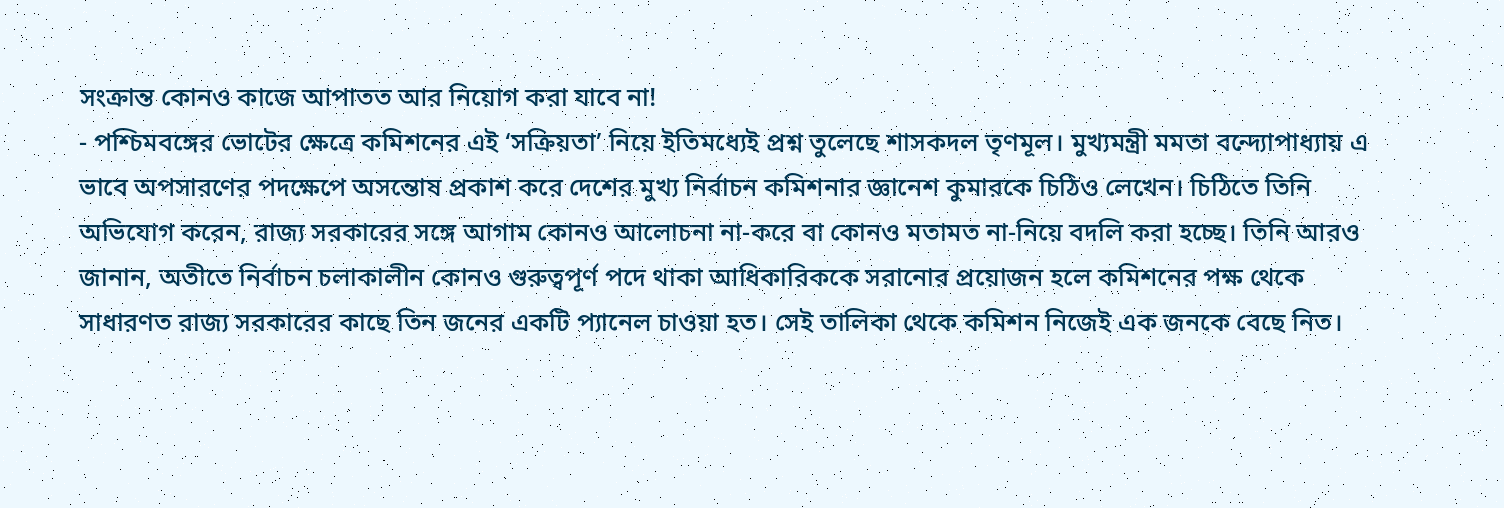সংক্রান্ত কোনও কাজে আপাতত আর নিয়োগ করা যাবে না!
- পশ্চিমবঙ্গের ভোটের ক্ষেত্রে কমিশনের এই ‘সক্রিয়তা’ নিয়ে ইতিমধ্যেই প্রশ্ন তুলেছে শাসকদল তৃণমূল। মুখ্যমন্ত্রী মমতা বন্দ্যোপাধ্যায় এ ভাবে অপসারণের পদক্ষেপে অসন্তোষ প্রকাশ করে দেশের মুখ্য নির্বাচন কমিশনার জ্ঞানেশ কুমারকে চিঠিও লেখেন। চিঠিতে তিনি অভিযোগ করেন, রাজ্য সরকারের সঙ্গে আগাম কোনও আলোচনা না-করে বা কোনও মতামত না-নিয়ে বদলি করা হচ্ছে। তিনি আরও জানান, অতীতে নির্বাচন চলাকালীন কোনও গুরুত্বপূর্ণ পদে থাকা আধিকারিককে সরানোর প্রয়োজন হলে কমিশনের পক্ষ থেকে সাধারণত রাজ্য সরকারের কাছে তিন জনের একটি প্যানেল চাওয়া হত। সেই তালিকা থেকে কমিশন নিজেই এক জনকে বেছে নিত।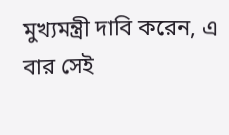মুখ্যমন্ত্রী দাবি করেন, এ বার সেই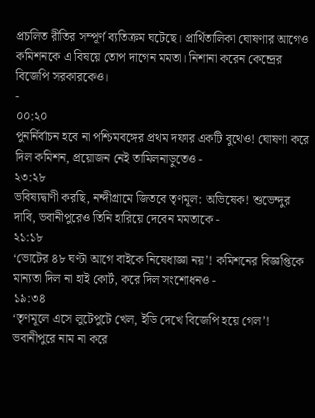প্রচলিত রীতির সম্পূর্ণ ব্যতিক্রম ঘটেছে। প্রার্থিতালিকা ঘোষণার আগেও কমিশনকে এ বিষয়ে তোপ দাগেন মমতা। নিশানা করেন কেন্দ্রের বিজেপি সরকারকেও।
-
০০:২০
পুনর্নির্বাচন হবে না পশ্চিমবঙ্গের প্রথম দফার একটি বুথেও! ঘোষণা করে দিল কমিশন, প্রয়োজন নেই তামিলনাড়ুতেও -
২৩:২৮
ভবিষ্যদ্বাণী করছি, নন্দীগ্রামে জিতবে তৃণমূল: অভিষেক! শুভেন্দুর দাবি, ভবানীপুরেও তিনি হারিয়ে দেবেন মমতাকে -
২১:১৮
‘ভোটের ৪৮ ঘণ্টা আগে বাইকে নিষেধাজ্ঞা নয়’! কমিশনের বিজ্ঞপ্তিকে মান্যতা দিল না হাই কোর্ট, করে দিল সংশোধনও -
১৯:৩৪
‘তৃণমূলে এসে লুটেপুটে খেল, ইডি দেখে বিজেপি হয়ে গেল’! ভবানীপুরে নাম না করে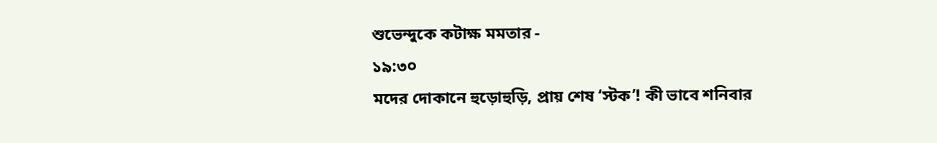শুভেন্দুকে কটাক্ষ মমতার -
১৯:৩০
মদের দোকানে হুড়োহুড়ি, প্রায় শেষ ‘স্টক’! কী ভাবে শনিবার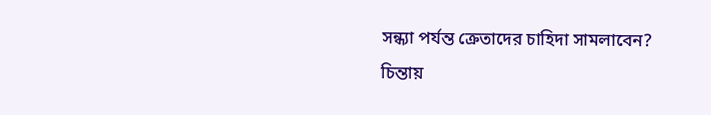সন্ধ্যা পর্যন্ত ক্রেতাদের চাহিদা সামলাবেন? চিন্তায়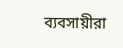ব্যবসায়ীরা